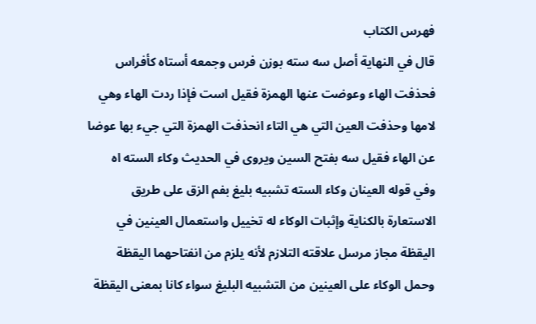فهرس الكتاب
قال في النهاية أصل سه سته بوزن فرس وجمعه أستاه كأفراس فحذفت الهاء وعوضت عنها الهمزة فقيل است فإذا ردت الهاء وهي لامها وحذفت العين التي هي التاء انحذفت الهمزة التي جيء بها عوضا عن الهاء فقيل سه بفتح السين ويروى في الحديث وكاء السته اه وفي قوله العينان وكاء السته تشبيه بليغ بفم الزق على طريق الاستعارة بالكناية وإثبات الوكاء له تخييل واستعمال العينين في اليقظة مجاز مرسل علاقته التلازم لأنه يلزم من انفتاحهما اليقظة وحمل الوكاء على العينين من التشبيه البليغ سواء كانا بمعنى اليقظة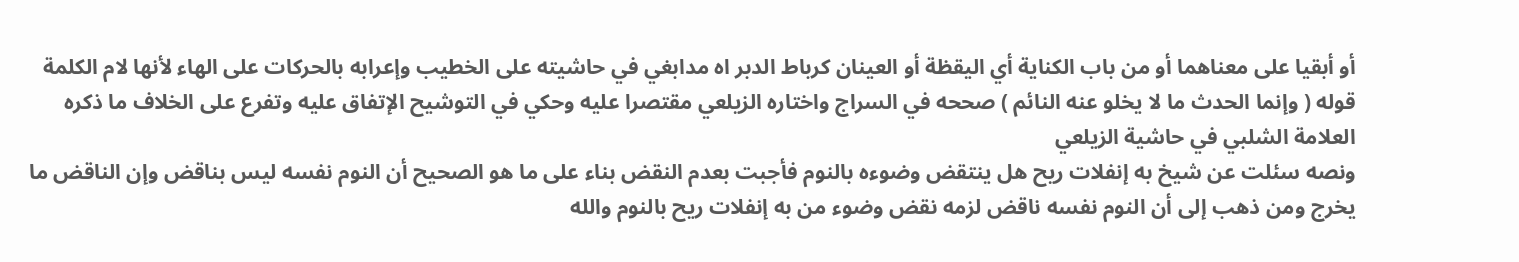أو أبقيا على معناهما أو من باب الكناية أي اليقظة أو العينان كرباط الدبر اه مدابغي في حاشيته على الخطيب وإعرابه بالحركات على الهاء لأنها لام الكلمة
قوله ( وإنما الحدث ما لا يخلو عنه النائم ) صححه في السراج واختاره الزيلعي مقتصرا عليه وحكي في التوشيح الإتفاق عليه وتفرع على الخلاف ما ذكره العلامة الشلبي في حاشية الزيلعي
ونصه سئلت عن شيخ به إنفلات ريح هل ينتقض وضوءه بالنوم فأجبت بعدم النقض بناء على ما هو الصحيح أن النوم نفسه ليس بناقض وإن الناقض ما يخرج ومن ذهب إلى أن النوم نفسه ناقض لزمه نقض وضوء من به إنفلات ريح بالنوم والله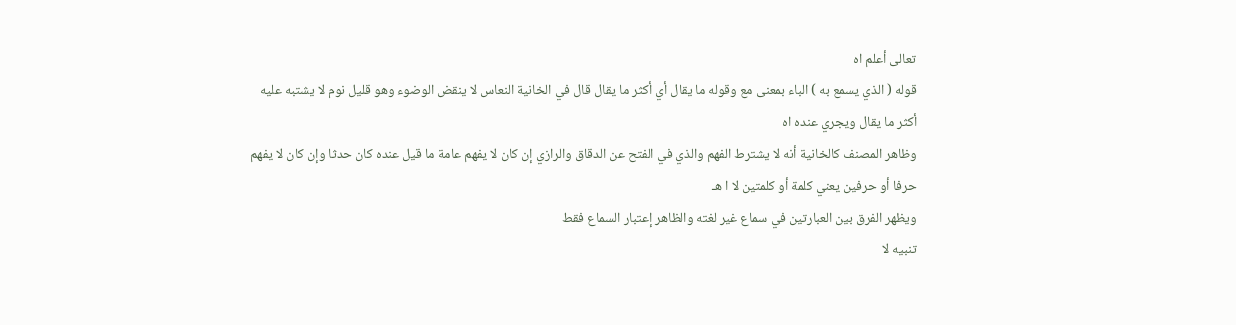تعالى أعلم اه
قوله ( الذي يسمع به ) الباء بمعنى مع وقوله ما يقال أي أكثر ما يقال قال في الخانية النعاس لا ينقض الوضوء وهو قليل نوم لا يشتبه عليه أكثر ما يقال ويجري عنده اه
وظاهر المصنف كالخانية أنه لا يشترط الفهم والذي في الفتح عن الدقاق والرازي إن كان لا يفهم عامة ما قيل عنده كان حدثا وإن كان لا يفهم حرفا أو حرفين يعني كلمة أو كلمتين لا ا هـ
ويظهر الفرق بين العبارتين في سماع غير لغته والظاهر إعتبار السماع فقط
تنبيه لا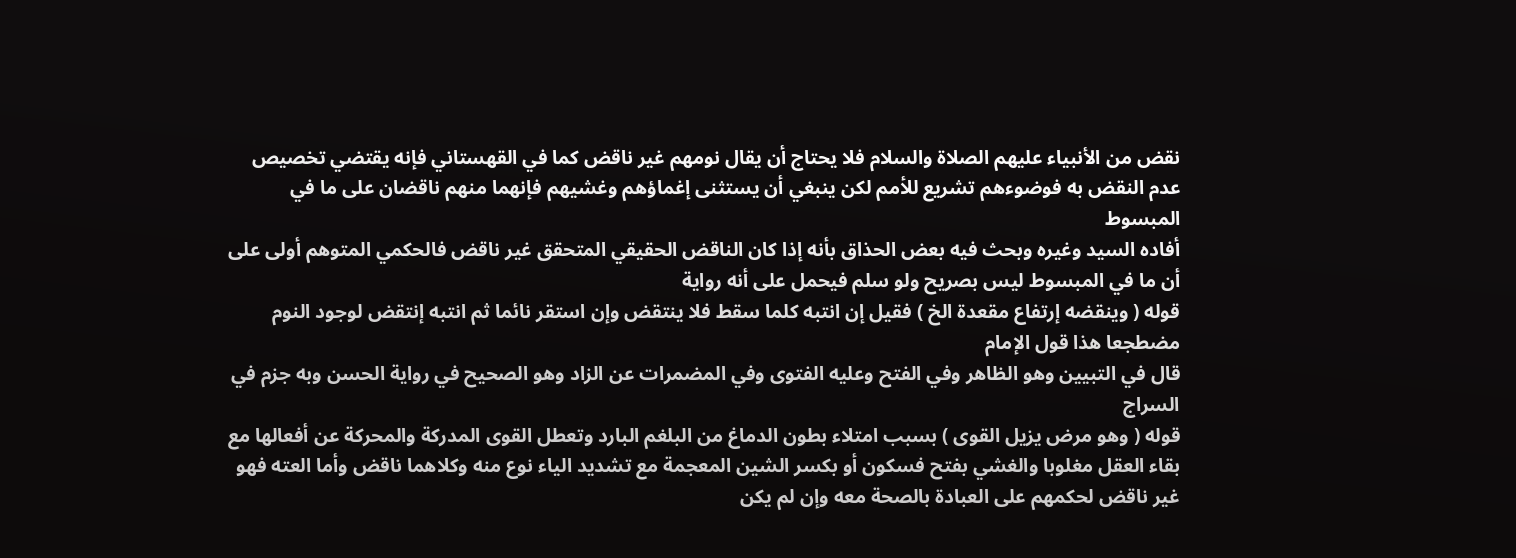نقض من الأنبياء عليهم الصلاة والسلام فلا يحتاج أن يقال نومهم غير ناقض كما في القهستاني فإنه يقتضي تخصيص عدم النقض به فوضوءهم تشريع للأمم لكن ينبغي أن يستثنى إغماؤهم وغشيهم فإنهما منهم ناقضان على ما في المبسوط
أفاده السيد وغيره وبحث فيه بعض الحذاق بأنه إذا كان الناقض الحقيقي المتحقق غير ناقض فالحكمي المتوهم أولى على أن ما في المبسوط ليس بصريح ولو سلم فيحمل على أنه رواية
قوله ( وينقضه إرتفاع مقعدة الخ ) فقيل إن انتبه كلما سقط فلا ينتقض وإن استقر نائما ثم انتبه إنتقض لوجود النوم مضطجعا هذا قول الإمام
قال في التبيين وهو الظاهر وفي الفتح وعليه الفتوى وفي المضمرات عن الزاد وهو الصحيح في رواية الحسن وبه جزم في السراج
قوله ( وهو مرض يزيل القوى ) بسبب امتلاء بطون الدماغ من البلغم البارد وتعطل القوى المدركة والمحركة عن أفعالها مع بقاء العقل مغلوبا والغشي بفتح فسكون أو بكسر الشين المعجمة مع تشديد الياء نوع منه وكلاهما ناقض وأما العته فهو غير ناقض لحكمهم على العبادة بالصحة معه وإن لم يكن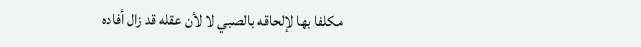مكلفا بها لإلحاقه بالصبي لا لأن عقله قد زال أفاده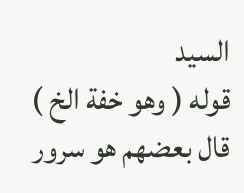السيد
قوله ( وهو خفة الخ ) قال بعضهم هو سرور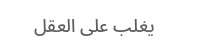يغلب على العقل